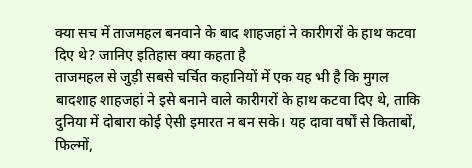क्या सच में ताजमहल बनवाने के बाद शाहजहां ने कारीगरों के हाथ कटवा दिए थे? जानिए इतिहास क्या कहता है
ताजमहल से जुड़ी सबसे चर्चित कहानियों में एक यह भी है कि मुगल बादशाह शाहजहां ने इसे बनाने वाले कारीगरों के हाथ कटवा दिए थे, ताकि दुनिया में दोबारा कोई ऐसी इमारत न बन सके। यह दावा वर्षों से किताबों, फिल्मों,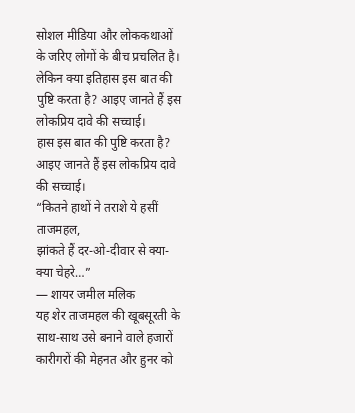सोशल मीडिया और लोककथाओं के जरिए लोगों के बीच प्रचलित है। लेकिन क्या इतिहास इस बात की पुष्टि करता है? आइए जानते हैं इस लोकप्रिय दावे की सच्चाई।
हास इस बात की पुष्टि करता है? आइए जानते हैं इस लोकप्रिय दावे की सच्चाई।
“कितने हाथों ने तराशे ये हसीं ताजमहल,
झांकते हैं दर-ओ-दीवार से क्या-क्या चेहरे…”
— शायर जमील मलिक
यह शेर ताजमहल की खूबसूरती के साथ-साथ उसे बनाने वाले हजारों कारीगरों की मेहनत और हुनर को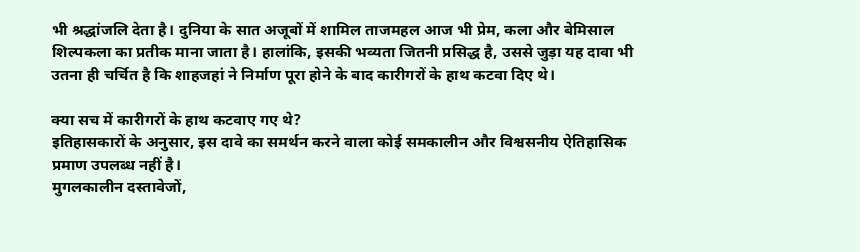भी श्रद्धांजलि देता है। दुनिया के सात अजूबों में शामिल ताजमहल आज भी प्रेम, कला और बेमिसाल शिल्पकला का प्रतीक माना जाता है। हालांकि, इसकी भव्यता जितनी प्रसिद्ध है, उससे जुड़ा यह दावा भी उतना ही चर्चित है कि शाहजहां ने निर्माण पूरा होने के बाद कारीगरों के हाथ कटवा दिए थे।

क्या सच में कारीगरों के हाथ कटवाए गए थे?
इतिहासकारों के अनुसार, इस दावे का समर्थन करने वाला कोई समकालीन और विश्वसनीय ऐतिहासिक प्रमाण उपलब्ध नहीं है।
मुगलकालीन दस्तावेजों,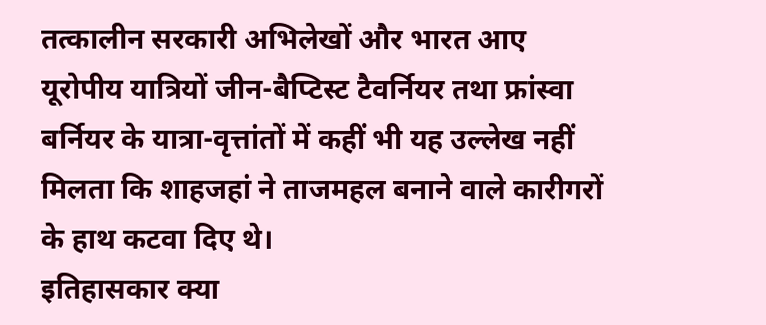तत्कालीन सरकारी अभिलेखों और भारत आए यूरोपीय यात्रियों जीन-बैप्टिस्ट टैवर्नियर तथा फ्रांस्वा बर्नियर के यात्रा-वृत्तांतों में कहीं भी यह उल्लेख नहीं मिलता कि शाहजहां ने ताजमहल बनाने वाले कारीगरों के हाथ कटवा दिए थे।
इतिहासकार क्या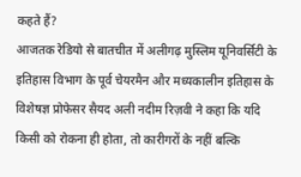कहते हैं?
आजतक रेडियो से बातचीत में अलीगढ़ मुस्लिम यूनिवर्सिटी के इतिहास विभाग के पूर्व चेयरमैन और मध्यकालीन इतिहास के विशेषज्ञ प्रोफेसर सैयद अली नदीम रिज़वी ने कहा कि यदि किसी को रोकना ही होता, तो कारीगरों के नहीं बल्कि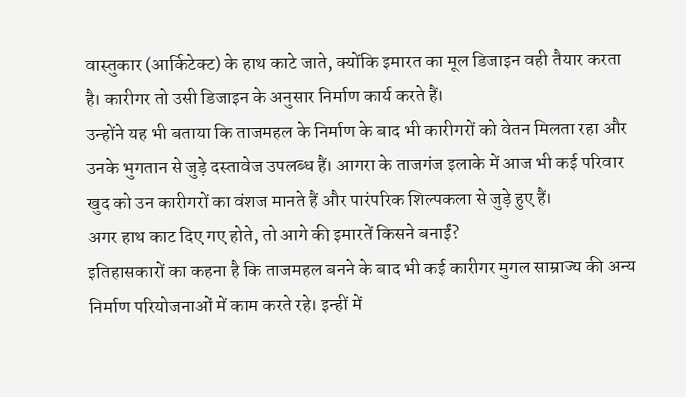वास्तुकार (आर्किटेक्ट) के हाथ काटे जाते, क्योंकि इमारत का मूल डिजाइन वही तैयार करता है। कारीगर तो उसी डिजाइन के अनुसार निर्माण कार्य करते हैं।
उन्होंने यह भी बताया कि ताजमहल के निर्माण के बाद भी कारीगरों को वेतन मिलता रहा और उनके भुगतान से जुड़े दस्तावेज उपलब्ध हैं। आगरा के ताजगंज इलाके में आज भी कई परिवार खुद को उन कारीगरों का वंशज मानते हैं और पारंपरिक शिल्पकला से जुड़े हुए हैं।
अगर हाथ काट दिए गए होते, तो आगे की इमारतें किसने बनाईं?
इतिहासकारों का कहना है कि ताजमहल बनने के बाद भी कई कारीगर मुगल साम्राज्य की अन्य निर्माण परियोजनाओं में काम करते रहे। इन्हीं में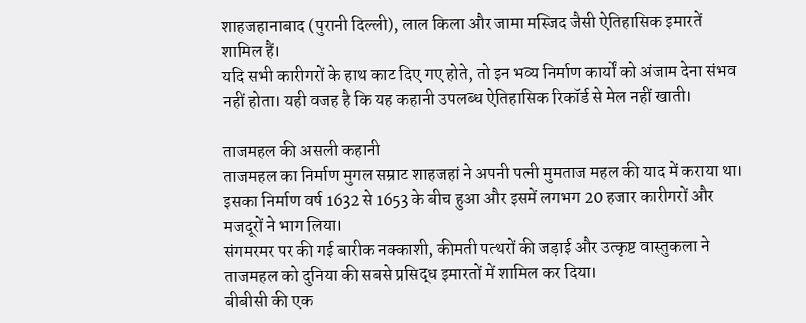शाहजहानाबाद (पुरानी दिल्ली), लाल किला और जामा मस्जिद जैसी ऐतिहासिक इमारतें शामिल हैं।
यदि सभी कारीगरों के हाथ काट दिए गए होते, तो इन भव्य निर्माण कार्यों को अंजाम देना संभव नहीं होता। यही वजह है कि यह कहानी उपलब्ध ऐतिहासिक रिकॉर्ड से मेल नहीं खाती।

ताजमहल की असली कहानी
ताजमहल का निर्माण मुगल सम्राट शाहजहां ने अपनी पत्नी मुमताज महल की याद में कराया था। इसका निर्माण वर्ष 1632 से 1653 के बीच हुआ और इसमें लगभग 20 हजार कारीगरों और मजदूरों ने भाग लिया।
संगमरमर पर की गई बारीक नक्काशी, कीमती पत्थरों की जड़ाई और उत्कृष्ट वास्तुकला ने ताजमहल को दुनिया की सबसे प्रसिद्ध इमारतों में शामिल कर दिया।
बीबीसी की एक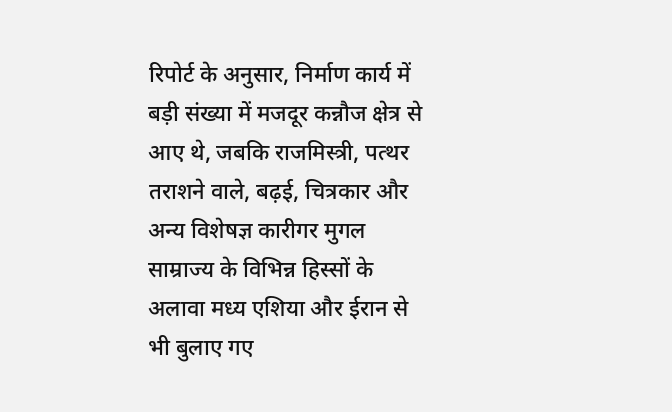रिपोर्ट के अनुसार, निर्माण कार्य में बड़ी संख्या में मजदूर कन्नौज क्षेत्र से आए थे, जबकि राजमिस्त्री, पत्थर तराशने वाले, बढ़ई, चित्रकार और अन्य विशेषज्ञ कारीगर मुगल साम्राज्य के विभिन्न हिस्सों के अलावा मध्य एशिया और ईरान से भी बुलाए गए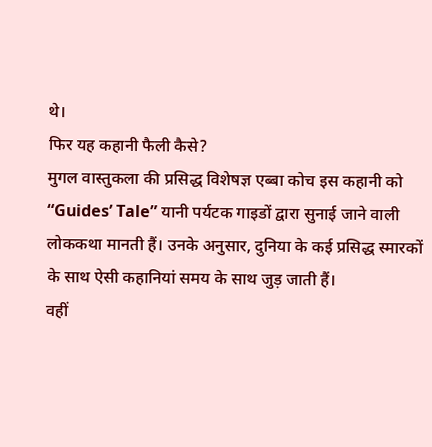थे।
फिर यह कहानी फैली कैसे?
मुगल वास्तुकला की प्रसिद्ध विशेषज्ञ एब्बा कोच इस कहानी को “Guides’ Tale” यानी पर्यटक गाइडों द्वारा सुनाई जाने वाली लोककथा मानती हैं। उनके अनुसार, दुनिया के कई प्रसिद्ध स्मारकों के साथ ऐसी कहानियां समय के साथ जुड़ जाती हैं।
वहीं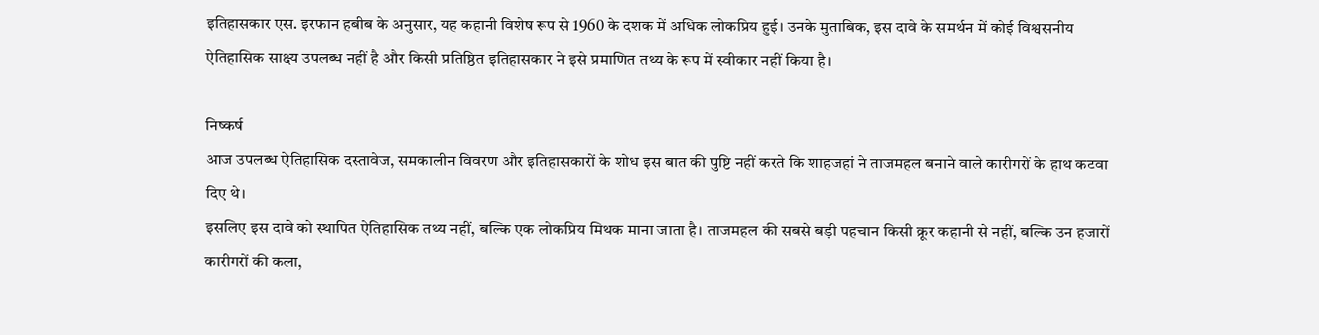इतिहासकार एस. इरफान हबीब के अनुसार, यह कहानी विशेष रूप से 1960 के दशक में अधिक लोकप्रिय हुई। उनके मुताबिक, इस दावे के समर्थन में कोई विश्वसनीय ऐतिहासिक साक्ष्य उपलब्ध नहीं है और किसी प्रतिष्ठित इतिहासकार ने इसे प्रमाणित तथ्य के रूप में स्वीकार नहीं किया है।

निष्कर्ष
आज उपलब्ध ऐतिहासिक दस्तावेज, समकालीन विवरण और इतिहासकारों के शोध इस बात की पुष्टि नहीं करते कि शाहजहां ने ताजमहल बनाने वाले कारीगरों के हाथ कटवा दिए थे।
इसलिए इस दावे को स्थापित ऐतिहासिक तथ्य नहीं, बल्कि एक लोकप्रिय मिथक माना जाता है। ताजमहल की सबसे बड़ी पहचान किसी क्रूर कहानी से नहीं, बल्कि उन हजारों कारीगरों की कला,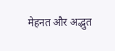मेहनत और अद्भुत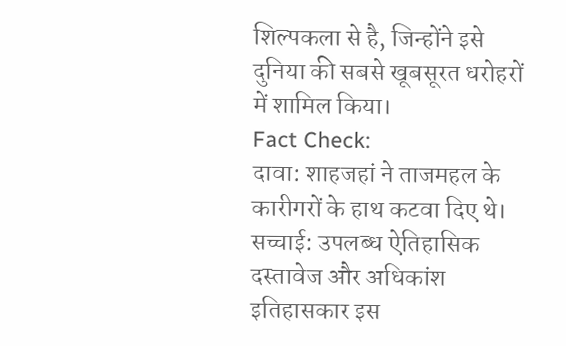शिल्पकला से है, जिन्होंने इसे दुनिया की सबसे खूबसूरत धरोहरों में शामिल किया।
Fact Check:
दावा: शाहजहां ने ताजमहल के कारीगरों के हाथ कटवा दिए थे।
सच्चाई: उपलब्ध ऐतिहासिक दस्तावेज और अधिकांश इतिहासकार इस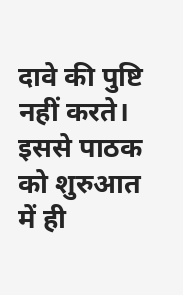दावे की पुष्टि नहीं करते। इससे पाठक को शुरुआत में ही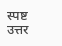स्पष्ट उत्तर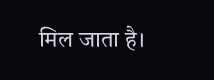मिल जाता है।